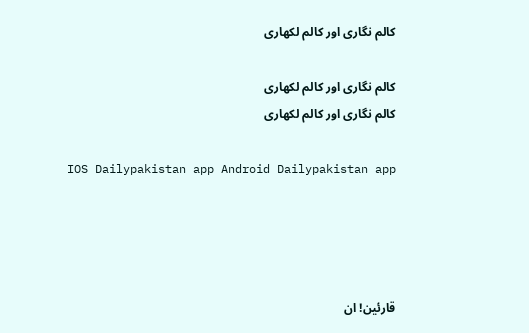کالم نگاری اور کالم لکھاری

کالم نگاری اور کالم لکھاری
کالم نگاری اور کالم لکھاری

  IOS Dailypakistan app Android Dailypakistan app




قارئین! ان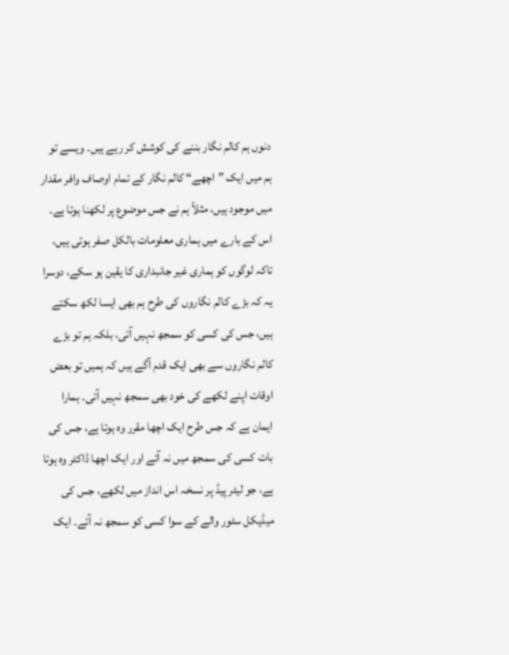دنوں ہم کالم نگار بننے کی کوشش کر رہے ہیں۔ ویسے تو ہم میں ایک ”اچھے“ کالم نگار کے تمام اوصاف وافر مقدار میں موجود ہیں، مثلاً ہم نے جس موضوع پر لکھنا ہوتا ہے۔ اس کے بارے میں ہماری معلومات بالکل صفر ہوتی ہیں، تاکہ لوگوں کو ہماری غیر جانبداری کا یقین ہو سکے، دوسرا یہ کہ بڑے کالم نگاروں کی طرح ہم بھی ایسا لکھ سکتے ہیں، جس کی کسی کو سمجھ نہیں آتی، بلکہ ہم تو بڑے کالم نگاروں سے بھی ایک قدم آگے ہیں کہ ہمیں تو بعض اوقات اپنے لکھے کی خود بھی سمجھ نہیں آتی۔ ہمارا ایمان ہے کہ جس طرح ایک اچھا مقرر وہ ہوتا ہے، جس کی بات کسی کی سمجھ میں نہ آئے اور ایک اچھا ڈاکٹر وہ ہوتا ہے، جو لیٹر پیڈ پر نسخہ اس انداز میں لکھے، جس کی میڈیکل سٹور والے کے سوا کسی کو سمجھ نہ آئے۔ ایک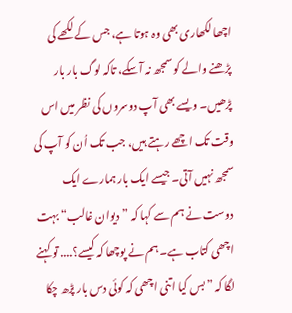اچھا لکھاری بھی وہ ہوتا ہے، جس کے لکھے کی پڑھنے والے کو سمجھ نہ آسکے، تاکہ لوگ بار بار پڑھیں۔ ویسے بھی آپ دوسروں کی نظر میں اس وقت تک اچھے رہتے ہیں، جب تک اُن کو آپ کی سمجھ نہیں آتی۔ جیسے ایک بار ہمارے ایک دوست نے ہم سے کہا کہ ”دیوان غالب“ بہت اچھی کتاب ہے۔ ہم نے پوچھا کہ کیسے؟.... تو کہنے لگا کہ ”بس کیا اتنی اچھی کہ کوئی دس بار پڑھ چکا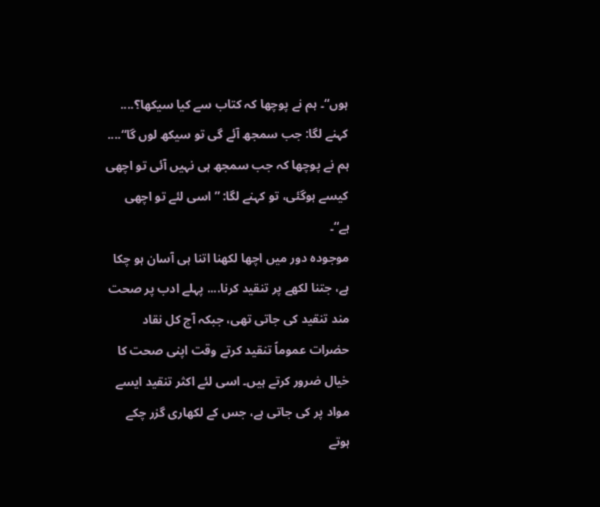ہوں“۔ ہم نے پوچھا کہ کتاب سے کیا سیکھا؟.... کہنے لگا: جب سمجھ آئے گی تو سیکھ لوں گا“.... ہم نے پوچھا کہ جب سمجھ ہی نہیں آئی تو اچھی کیسے ہوگئی، تو کہنے لگا: ” اسی لئے تو اچھی ہے“۔
موجودہ دور میں اچھا لکھنا اتنا ہی آسان ہو چکا ہے، جتنا لکھے پر تنقید کرنا.... پہلے ادب پر صحت مند تنقید کی جاتی تھی، جبکہ آج کل نقاد حضرات عموماً تنقید کرتے وقت اپنی صحت کا خیال ضرور کرتے ہیں۔ اسی لئے اکثر تنقید ایسے مواد پر کی جاتی ہے، جس کے لکھاری گزر چکے ہوتے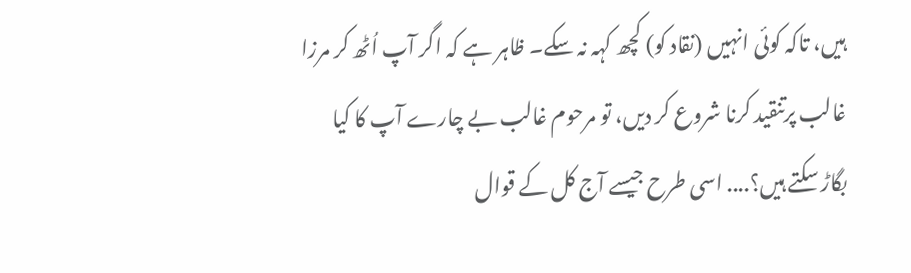ہیں، تاکہ کوئی انہیں (نقاد کو) کچھ کہہ نہ سکے۔ ظاہر ہے کہ اگر آپ اُٹھ کر مرزا غالب پرتنقید کرنا شروع کر دیں، تو مرحوم غالب بے چارے آپ کا کیا بگاڑ سکتے ہیں؟.... اسی طرح جیسے آج کل کے قوال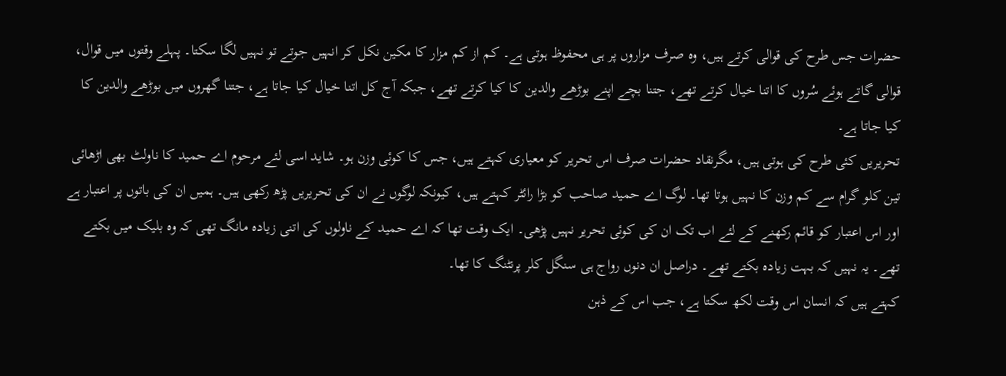حضرات جس طرح کی قوالی کرتے ہیں، وہ صرف مزاروں پر ہی محفوظ ہوتی ہے۔ کم از کم مزار کا مکین نکل کر انہیں جوتے تو نہیں لگا سکتا۔ پہلے وقتوں میں قوال، قوالی گاتے ہوئے سُروں کا اتنا خیال کرتے تھے، جتنا بچے اپنے بوڑھے والدین کا کیا کرتے تھے، جبکہ آج کل اتنا خیال کیا جاتا ہے، جتنا گھروں میں بوڑھے والدین کا کیا جاتا ہے۔
تحریریں کئی طرح کی ہوتی ہیں، مگرنقاد حضرات صرف اس تحریر کو معیاری کہتے ہیں، جس کا کوئی وزن ہو۔ شاید اسی لئے مرحوم اے حمید کا ناولٹ بھی اڑھائی تین کلو گرام سے کم وزن کا نہیں ہوتا تھا۔ لوگ اے حمید صاحب کو بڑا رائٹر کہتے ہیں، کیونکہ لوگوں نے ان کی تحریریں پڑھ رکھی ہیں۔ ہمیں ان کی باتوں پر اعتبار ہے اور اس اعتبار کو قائم رکھنے کے لئے اب تک ان کی کوئی تحریر نہیں پڑھی۔ ایک وقت تھا کہ اے حمید کے ناولوں کی اتنی زیادہ مانگ تھی کہ وہ بلیک میں بکتے تھے۔ یہ نہیں کہ بہت زیادہ بکتے تھے۔ دراصل ان دنوں رواج ہی سنگل کلر پرنٹنگ کا تھا۔
کہتے ہیں کہ انسان اس وقت لکھ سکتا ہے، جب اس کے ذہن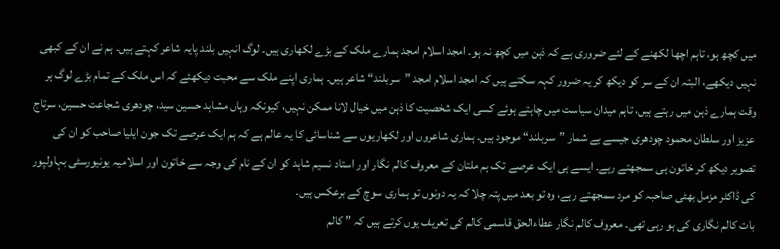میں کچھ ہو، تاہم اچھا لکھنے کے لئے ضروری ہے کہ ذہن میں کچھ نہ ہو۔ امجد اسلام امجد ہمارے ملک کے بڑے لکھاری ہیں۔ لوگ انہیں بلند پایہ شاعر کہتے ہیں۔ ہم نے ان کے کبھی نہیں دیکھے، البتہ ان کے سر کو دیکھ کر یہ ضرور کہہ سکتے ہیں کہ امجد اسلام امجد ”سربلند“ شاعر ہیں۔ ہماری اپنے ملک سے محبت دیکھئے کہ اس ملک کے تمام بڑے لوگ ہر وقت ہمارے ذہن میں رہتے ہیں، تاہم میدان سیاست میں چاہتے ہوئے کسی ایک شخصیت کا ذہن میں خیال لانا ممکن نہیں، کیونکہ وہاں مشاہد حسین سید، چودھری شجاعت حسین، سرتاج عزیز اور سلطان محمود چودھری جیسے بے شمار ”سربلند“ موجود ہیں۔ ہماری شاعروں اور لکھاریوں سے شناسائی کا یہ عالم ہے کہ ہم ایک عرصے تک جون ایلیا صاحب کو ان کی تصویر دیکھ کر خاتون ہی سمجھتے رہے۔ ایسے ہی ایک عرصے تک ہم ملتان کے معروف کالم نگار اور استاد نسیم شاہد کو ان کے نام کی وجہ سے خاتون اور اسلامیہ یونیورسٹی بہاولپور کی ڈاکٹر مزمل بھٹی صاحبہ کو مرد سمجھتے رہے، وہ تو بعد میں پتہ چلا کہ یہ دونوں تو ہماری سوچ کے برعکس ہیں۔
بات کالم نگاری کی ہو رہی تھی۔ معروف کالم نگار عطاءالحق قاسمی کالم کی تعریف یوں کرتے ہیں کہ ” کالم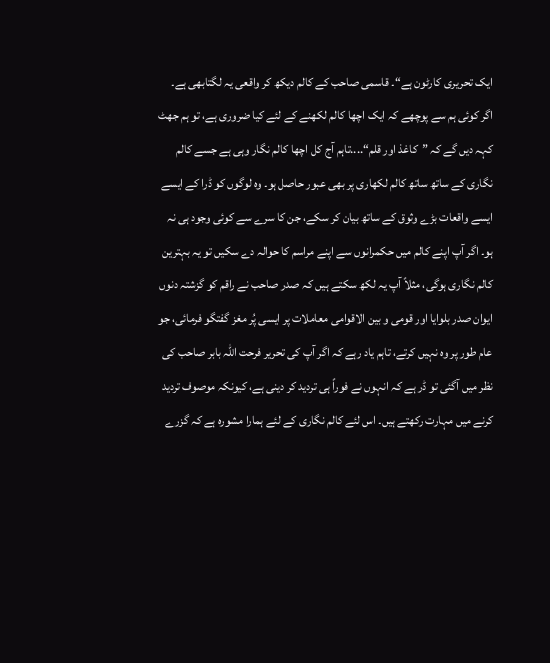ایک تحریری کارٹون ہے“۔ قاسمی صاحب کے کالم دیکھ کر واقعی یہ لگتابھی ہے۔ اگر کوئی ہم سے پوچھے کہ ایک اچھا کالم لکھنے کے لئے کیا ضروری ہے، تو ہم جھٹ کہہ دیں گے کہ ”کاغذ اور قلم“....تاہم آج کل اچھا کالم نگار وہی ہے جسے کالم نگاری کے ساتھ ساتھ کالم لکھاری پر بھی عبور حاصل ہو۔ وہ لوگوں کو ڈرا کے ایسے ایسے واقعات بڑے وثوق کے ساتھ بیان کر سکے، جن کا سرے سے کوئی وجود ہی نہ ہو۔ اگر آپ اپنے کالم میں حکمرانوں سے اپنے مراسم کا حوالہ دے سکیں تو یہ بہترین کالم نگاری ہوگی، مثلاً آپ یہ لکھ سکتے ہیں کہ صدر صاحب نے راقم کو گزشتہ دنوں ایوان صدر بلوایا اور قومی و بین الاقوامی معاملات پر ایسی پُر مغز گفتگو فرمائی، جو عام طور پر وہ نہیں کرتے، تاہم یاد رہے کہ اگر آپ کی تحریر فرحت اللہ بابر صاحب کی نظر میں آگئی تو ڈر ہے کہ انہوں نے فوراً ہی تردید کر دینی ہے، کیونکہ موصوف تردید کرنے میں مہارت رکھتے ہیں۔ اس لئے کالم نگاری کے لئے ہمارا مشورہ ہے کہ گزرے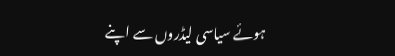ہوئے سیاسی لیڈروں سے اپنے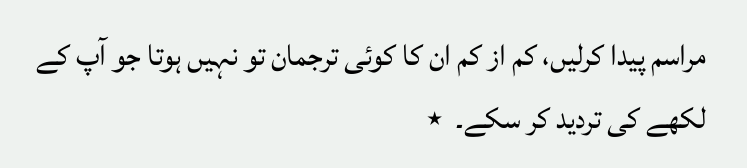مراسم پیدا کرلیں، کم از کم ان کا کوئی ترجمان تو نہیں ہوتا جو آپ کے لکھے کی تردید کر سکے۔  ٭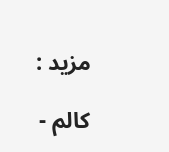مزید :

کالم -